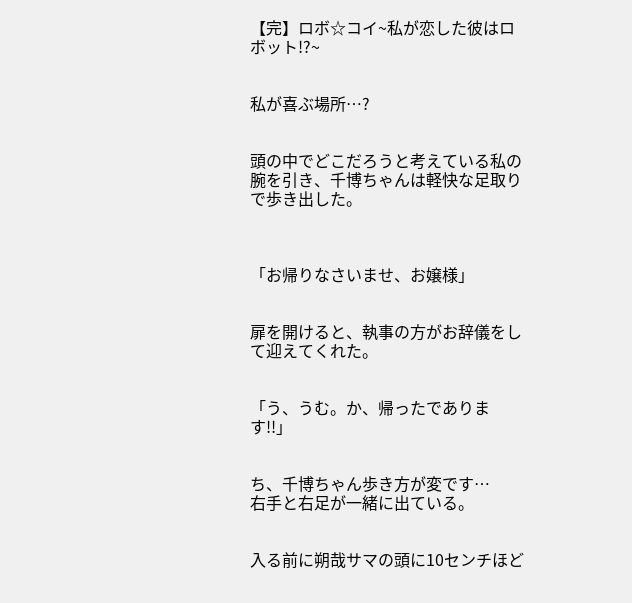【完】ロボ☆コイ~私が恋した彼はロボット!?~


私が喜ぶ場所…?


頭の中でどこだろうと考えている私の腕を引き、千博ちゃんは軽快な足取りで歩き出した。



「お帰りなさいませ、お嬢様」


扉を開けると、執事の方がお辞儀をして迎えてくれた。


「う、うむ。か、帰ったであります!!」


ち、千博ちゃん歩き方が変です…
右手と右足が一緒に出ている。


入る前に朔哉サマの頭に10センチほど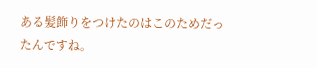ある髪飾りをつけたのはこのためだったんですね。